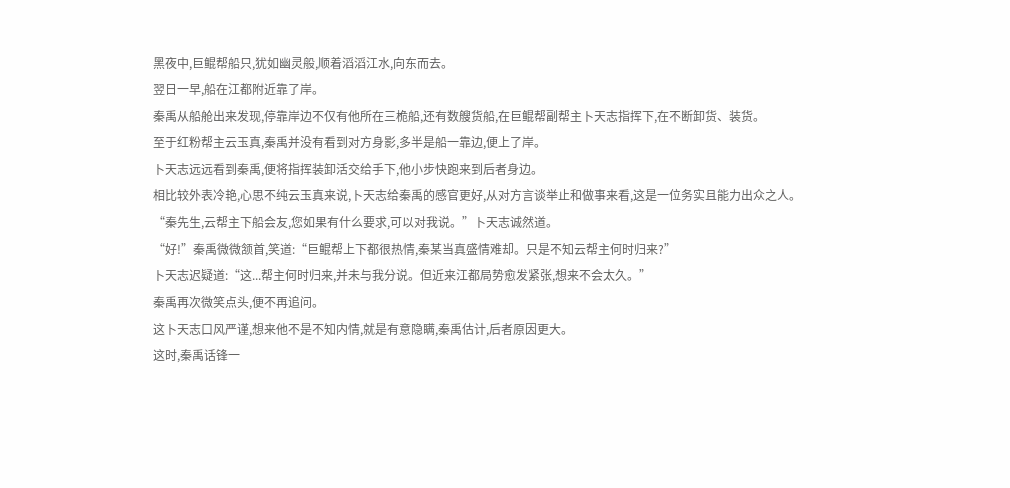黑夜中,巨鲲帮船只,犹如幽灵般,顺着滔滔江水,向东而去。
翌日一早,船在江都附近靠了岸。
秦禹从船舱出来发现,停靠岸边不仅有他所在三桅船,还有数艘货船,在巨鲲帮副帮主卜天志指挥下,在不断卸货、装货。
至于红粉帮主云玉真,秦禹并没有看到对方身影,多半是船一靠边,便上了岸。
卜天志远远看到秦禹,便将指挥装卸活交给手下,他小步快跑来到后者身边。
相比较外表冷艳,心思不纯云玉真来说,卜天志给秦禹的感官更好,从对方言谈举止和做事来看,这是一位务实且能力出众之人。
“秦先生,云帮主下船会友,您如果有什么要求,可以对我说。”卜天志诚然道。
“好!”秦禹微微颔首,笑道:“巨鲲帮上下都很热情,秦某当真盛情难却。只是不知云帮主何时归来?”
卜天志迟疑道:“这...帮主何时归来,并未与我分说。但近来江都局势愈发紧张,想来不会太久。”
秦禹再次微笑点头,便不再追问。
这卜天志口风严谨,想来他不是不知内情,就是有意隐瞒,秦禹估计,后者原因更大。
这时,秦禹话锋一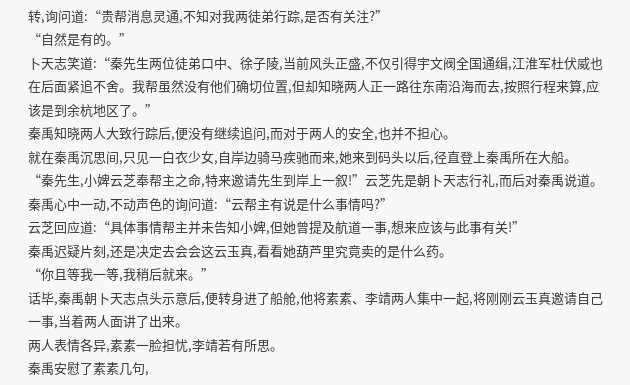转,询问道:“贵帮消息灵通,不知对我两徒弟行踪,是否有关注?”
“自然是有的。”
卜天志笑道:“秦先生两位徒弟口中、徐子陵,当前风头正盛,不仅引得宇文阀全国通缉,江淮军杜伏威也在后面紧追不舍。我帮虽然没有他们确切位置,但却知晓两人正一路往东南沿海而去,按照行程来算,应该是到余杭地区了。”
秦禹知晓两人大致行踪后,便没有继续追问,而对于两人的安全,也并不担心。
就在秦禹沉思间,只见一白衣少女,自岸边骑马疾驰而来,她来到码头以后,径直登上秦禹所在大船。
“秦先生,小婢云芝奉帮主之命,特来邀请先生到岸上一叙!”云芝先是朝卜天志行礼,而后对秦禹说道。
秦禹心中一动,不动声色的询问道:“云帮主有说是什么事情吗?”
云芝回应道:“具体事情帮主并未告知小婢,但她曾提及航道一事,想来应该与此事有关!”
秦禹迟疑片刻,还是决定去会会这云玉真,看看她葫芦里究竟卖的是什么药。
“你且等我一等,我稍后就来。”
话毕,秦禹朝卜天志点头示意后,便转身进了船舱,他将素素、李靖两人集中一起,将刚刚云玉真邀请自己一事,当着两人面讲了出来。
两人表情各异,素素一脸担忧,李靖若有所思。
秦禹安慰了素素几句,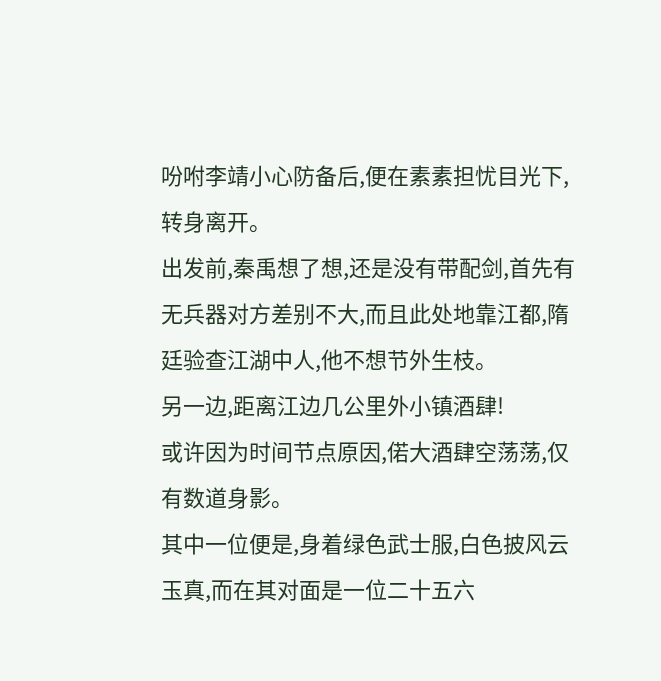吩咐李靖小心防备后,便在素素担忧目光下,转身离开。
出发前,秦禹想了想,还是没有带配剑,首先有无兵器对方差别不大,而且此处地靠江都,隋廷验查江湖中人,他不想节外生枝。
另一边,距离江边几公里外小镇酒肆!
或许因为时间节点原因,偌大酒肆空荡荡,仅有数道身影。
其中一位便是,身着绿色武士服,白色披风云玉真,而在其对面是一位二十五六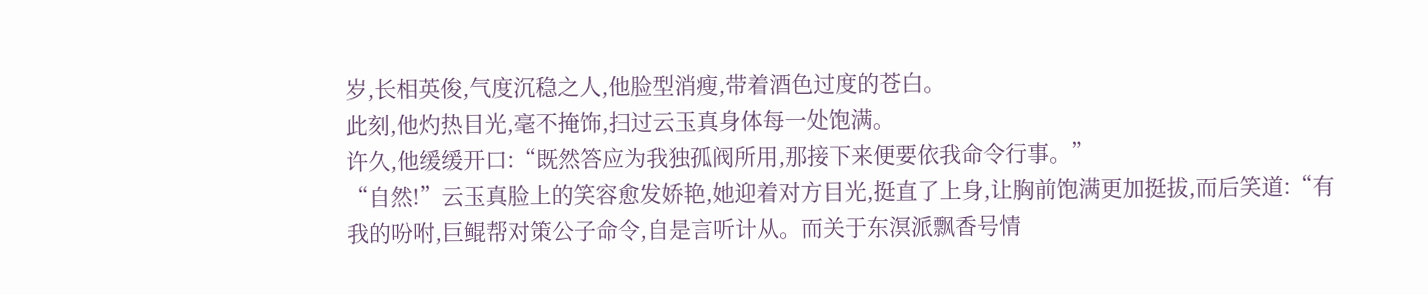岁,长相英俊,气度沉稳之人,他脸型消瘦,带着酒色过度的苍白。
此刻,他灼热目光,毫不掩饰,扫过云玉真身体每一处饱满。
许久,他缓缓开口:“既然答应为我独孤阀所用,那接下来便要依我命令行事。”
“自然!”云玉真脸上的笑容愈发娇艳,她迎着对方目光,挺直了上身,让胸前饱满更加挺拔,而后笑道:“有我的吩咐,巨鲲帮对策公子命令,自是言听计从。而关于东溟派飘香号情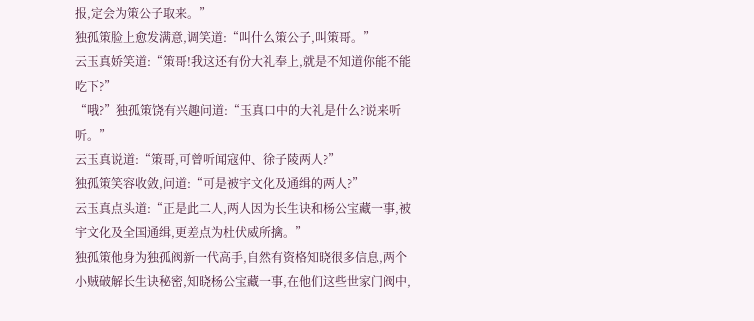报,定会为策公子取来。”
独孤策脸上愈发满意,调笑道:“叫什么策公子,叫策哥。”
云玉真娇笑道:“策哥!我这还有份大礼奉上,就是不知道你能不能吃下?”
“哦?”独孤策饶有兴趣问道:“玉真口中的大礼是什么?说来听听。”
云玉真说道:“策哥,可曾听闻寇仲、徐子陵两人?”
独孤策笑容收敛,问道:“可是被宇文化及通缉的两人?”
云玉真点头道:“正是此二人,两人因为长生诀和杨公宝藏一事,被宇文化及全国通缉,更差点为杜伏威所擒。”
独孤策他身为独孤阀新一代高手,自然有资格知晓很多信息,两个小贼破解长生诀秘密,知晓杨公宝藏一事,在他们这些世家门阀中,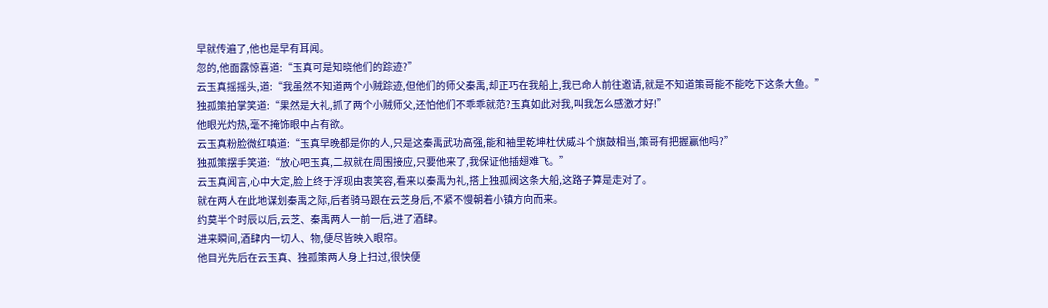早就传遍了,他也是早有耳闻。
忽的,他面露惊喜道:“玉真可是知晓他们的踪迹?”
云玉真摇摇头,道:“我虽然不知道两个小贼踪迹,但他们的师父秦禹,却正巧在我船上,我已命人前往邀请,就是不知道策哥能不能吃下这条大鱼。”
独孤策拍掌笑道:“果然是大礼,抓了两个小贼师父,还怕他们不乖乖就范?玉真如此对我,叫我怎么感激才好!”
他眼光灼热,毫不掩饰眼中占有欲。
云玉真粉脸微红嗔道:“玉真早晚都是你的人,只是这秦禹武功高强,能和袖里乾坤杜伏威斗个旗鼓相当,策哥有把握赢他吗?”
独孤策摆手笑道:“放心吧玉真,二叔就在周围接应,只要他来了,我保证他插翅难飞。”
云玉真闻言,心中大定,脸上终于浮现由衷笑容,看来以秦禹为礼,搭上独孤阀这条大船,这路子算是走对了。
就在两人在此地谋划秦禹之际,后者骑马跟在云芝身后,不紧不慢朝着小镇方向而来。
约莫半个时辰以后,云芝、秦禹两人一前一后,进了酒肆。
进来瞬间,酒肆内一切人、物,便尽皆映入眼帘。
他目光先后在云玉真、独孤策两人身上扫过,很快便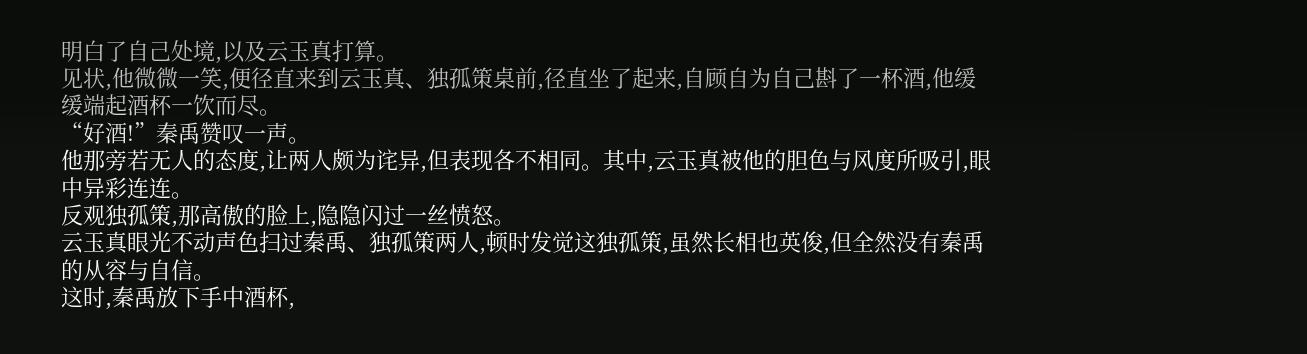明白了自己处境,以及云玉真打算。
见状,他微微一笑,便径直来到云玉真、独孤策桌前,径直坐了起来,自顾自为自己斟了一杯酒,他缓缓端起酒杯一饮而尽。
“好酒!”秦禹赞叹一声。
他那旁若无人的态度,让两人颇为诧异,但表现各不相同。其中,云玉真被他的胆色与风度所吸引,眼中异彩连连。
反观独孤策,那高傲的脸上,隐隐闪过一丝愤怒。
云玉真眼光不动声色扫过秦禹、独孤策两人,顿时发觉这独孤策,虽然长相也英俊,但全然没有秦禹的从容与自信。
这时,秦禹放下手中酒杯,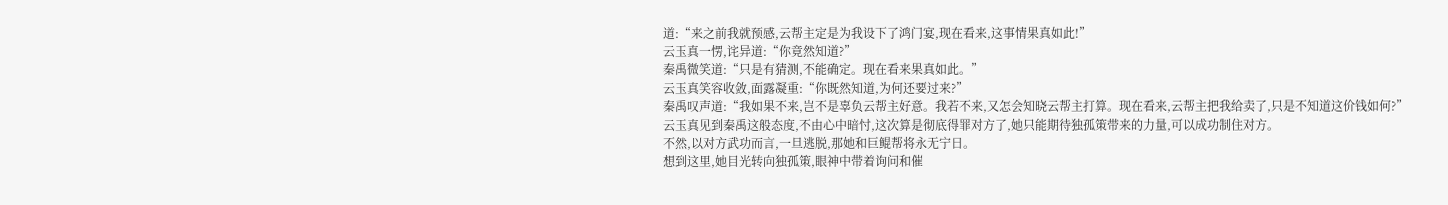道:“来之前我就预感,云帮主定是为我设下了鸿门宴,现在看来,这事情果真如此!”
云玉真一愣,诧异道:“你竟然知道?”
秦禹微笑道:“只是有猜测,不能确定。现在看来果真如此。”
云玉真笑容收敛,面露凝重:“你既然知道,为何还要过来?”
秦禹叹声道:“我如果不来,岂不是辜负云帮主好意。我若不来,又怎会知晓云帮主打算。现在看来,云帮主把我给卖了,只是不知道这价钱如何?”
云玉真见到秦禹这般态度,不由心中暗忖,这次算是彻底得罪对方了,她只能期待独孤策带来的力量,可以成功制住对方。
不然,以对方武功而言,一旦逃脱,那她和巨鲲帮将永无宁日。
想到这里,她目光转向独孤策,眼神中带着询问和催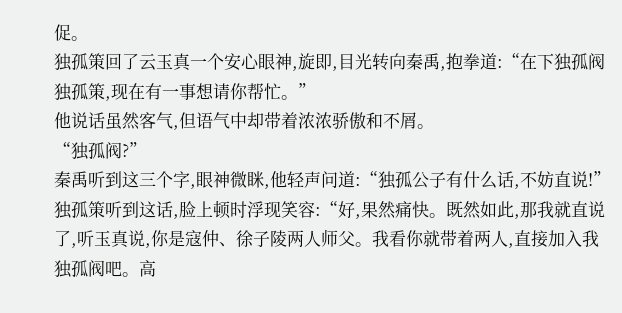促。
独孤策回了云玉真一个安心眼神,旋即,目光转向秦禹,抱拳道:“在下独孤阀独孤策,现在有一事想请你帮忙。”
他说话虽然客气,但语气中却带着浓浓骄傲和不屑。
“独孤阀?”
秦禹听到这三个字,眼神微眯,他轻声问道:“独孤公子有什么话,不妨直说!”
独孤策听到这话,脸上顿时浮现笑容:“好,果然痛快。既然如此,那我就直说了,听玉真说,你是寇仲、徐子陵两人师父。我看你就带着两人,直接加入我独孤阀吧。高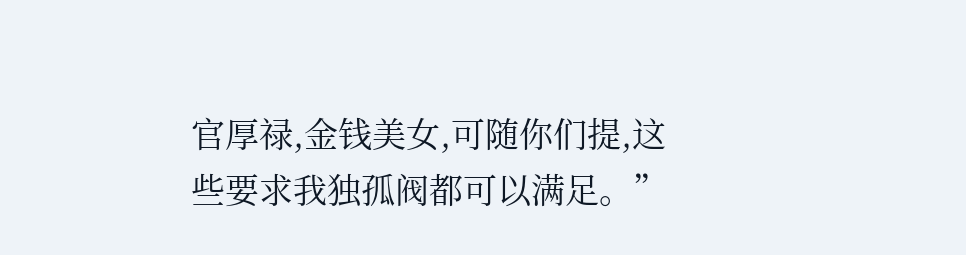官厚禄,金钱美女,可随你们提,这些要求我独孤阀都可以满足。”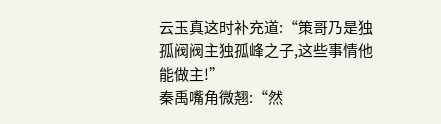云玉真这时补充道:“策哥乃是独孤阀阀主独孤峰之子,这些事情他能做主!”
秦禹嘴角微翘:“然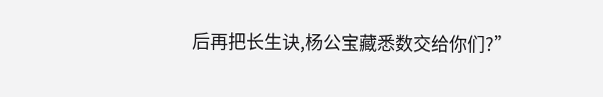后再把长生诀,杨公宝藏悉数交给你们?”